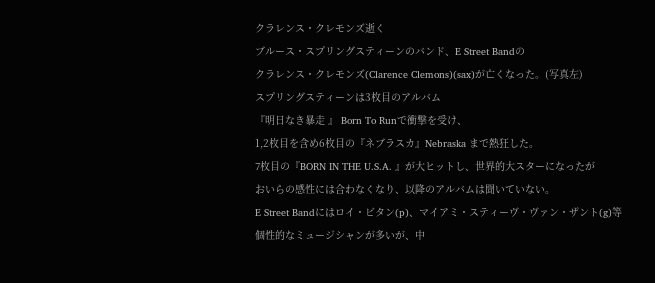クラレンス・クレモンズ逝く
ブルース・スプリングスティーンのバンド、E Street Bandの
クラレンス・クレモンズ(Clarence Clemons)(sax)が亡くなった。(写真左)
スプリングスティーンは3枚目のアルバム
『明日なき暴走 』 Born To Runで衝撃を受け、
1,2枚目を含め6枚目の『ネブラスカ』Nebraska まで熱狂した。
7枚目の『BORN IN THE U.S.A. 』が大ヒットし、世界的大スターになったが
おいらの感性には合わなくなり、以降のアルバムは聞いていない。
E Street Bandにはロイ・ビタン(p)、マイアミ・スティーヴ・ヴァン・ザント(g)等
個性的なミュージシャンが多いが、中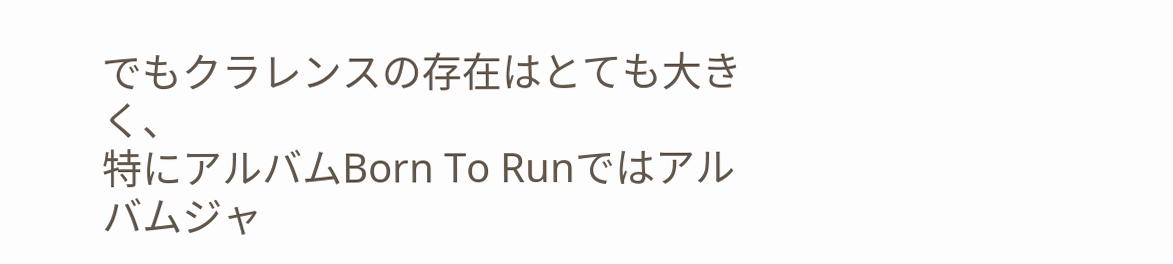でもクラレンスの存在はとても大きく、
特にアルバムBorn To Runではアルバムジャ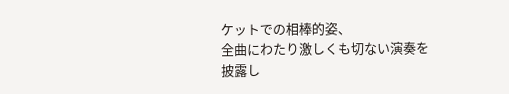ケットでの相棒的姿、
全曲にわたり激しくも切ない演奏を披露し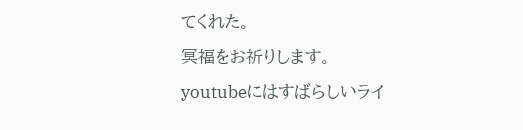てくれた。
冥福をお祈りします。
youtubeにはすばらしいライ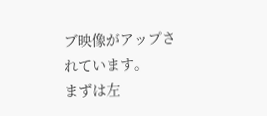ブ映像がアップされています。
まずは左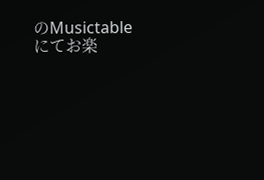のMusictableにてお楽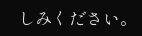しみください。